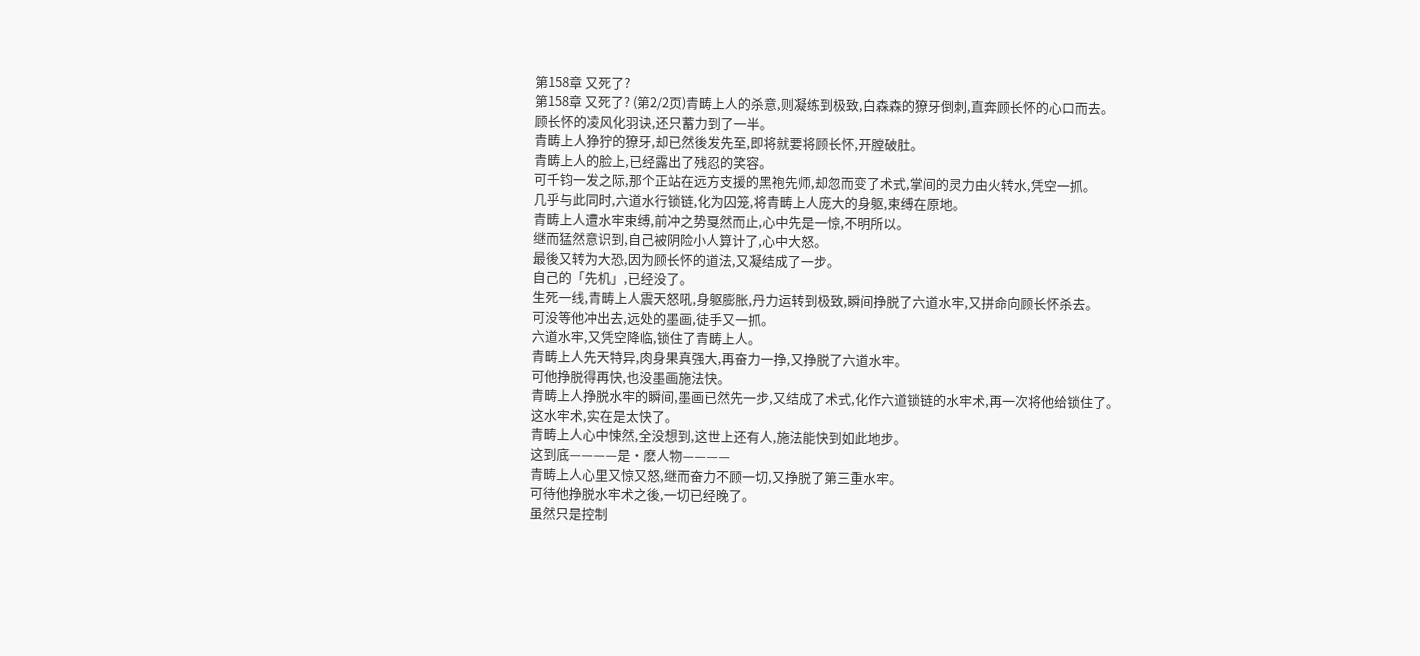第158章 又死了?
第158章 又死了? (第2/2页)青畴上人的杀意,则凝练到极致,白森森的獠牙倒刺,直奔顾长怀的心口而去。
顾长怀的凌风化羽诀,还只蓄力到了一半。
青畴上人狰狞的獠牙,却已然後发先至,即将就要将顾长怀,开膛破肚。
青畴上人的脸上,已经露出了残忍的笑容。
可千钧一发之际,那个正站在远方支援的黑袍先师,却忽而变了术式,掌间的灵力由火转水,凭空一抓。
几乎与此同时,六道水行锁链,化为囚笼,将青畴上人庞大的身躯,束缚在原地。
青畴上人遭水牢束缚,前冲之势戛然而止,心中先是一惊,不明所以。
继而猛然意识到,自己被阴险小人算计了,心中大怒。
最後又转为大恐,因为顾长怀的道法,又凝结成了一步。
自己的「先机」,已经没了。
生死一线,青畴上人震天怒吼,身躯膨胀,丹力运转到极致,瞬间挣脱了六道水牢,又拼命向顾长怀杀去。
可没等他冲出去,远处的墨画,徒手又一抓。
六道水牢,又凭空降临,锁住了青畴上人。
青畴上人先天特异,肉身果真强大,再奋力一挣,又挣脱了六道水牢。
可他挣脱得再快,也没墨画施法快。
青畴上人挣脱水牢的瞬间,墨画已然先一步,又结成了术式,化作六道锁链的水牢术,再一次将他给锁住了。
这水牢术,实在是太快了。
青畴上人心中悚然,全没想到,这世上还有人,施法能快到如此地步。
这到底————是·麽人物————
青畴上人心里又惊又怒,继而奋力不顾一切,又挣脱了第三重水牢。
可待他挣脱水牢术之後,一切已经晚了。
虽然只是控制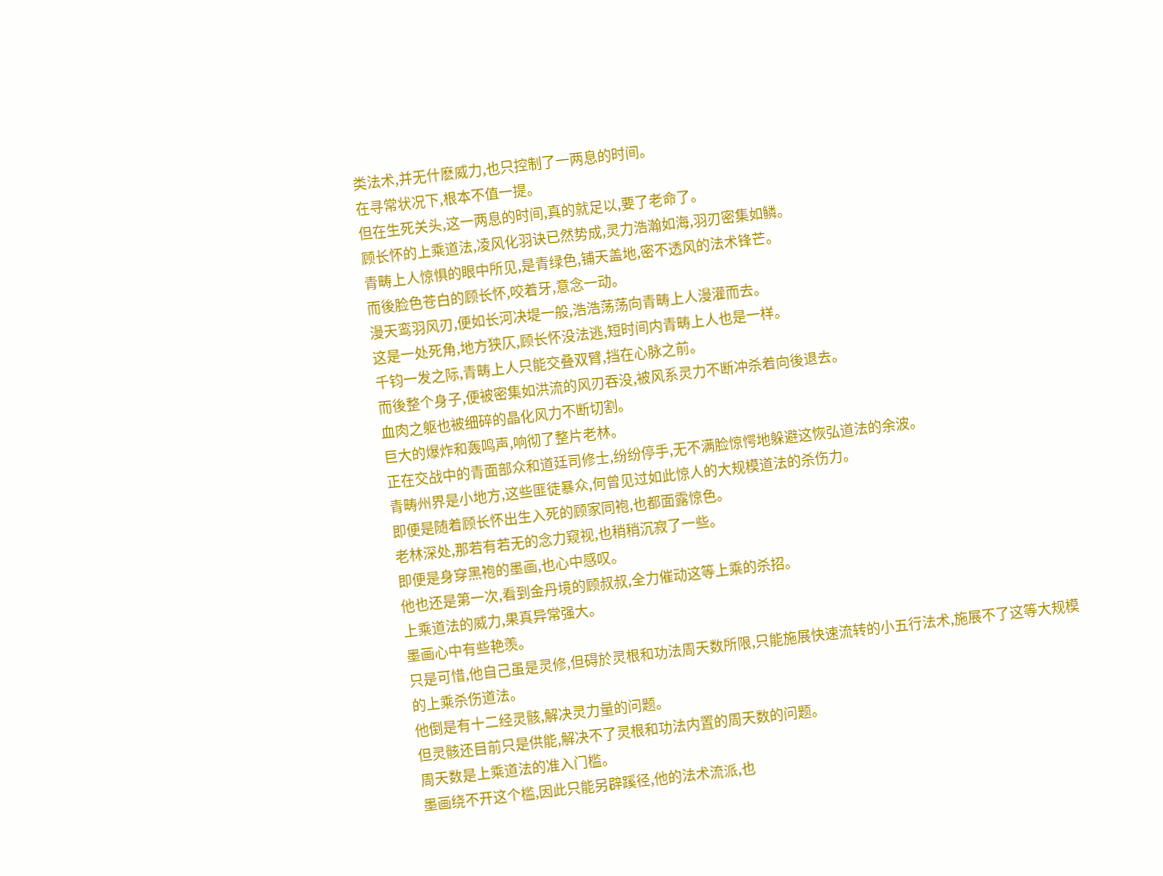类法术,并无什麽威力,也只控制了一两息的时间。
在寻常状况下,根本不值一提。
但在生死关头,这一两息的时间,真的就足以,要了老命了。
顾长怀的上乘道法,凌风化羽诀已然势成,灵力浩瀚如海,羽刃密集如鳞。
青畴上人惊惧的眼中所见,是青绿色,铺天盖地,密不透风的法术锋芒。
而後脸色苍白的顾长怀,咬着牙,意念一动。
漫天鸾羽风刃,便如长河决堤一般,浩浩荡荡向青畴上人漫灌而去。
这是一处死角,地方狭仄,顾长怀没法逃,短时间内青畴上人也是一样。
千钧一发之际,青畴上人只能交叠双臂,挡在心脉之前。
而後整个身子,便被密集如洪流的风刃吞没,被风系灵力不断冲杀着向後退去。
血肉之躯也被细碎的晶化风力不断切割。
巨大的爆炸和轰鸣声,响彻了整片老林。
正在交战中的青面部众和道廷司修士,纷纷停手,无不满脸惊愕地躲避这恢弘道法的余波。
青畴州界是小地方,这些匪徒暴众,何曾见过如此惊人的大规模道法的杀伤力。
即便是随着顾长怀出生入死的顾家同袍,也都面露惊色。
老林深处,那若有若无的念力窥视,也稍稍沉寂了一些。
即便是身穿黑袍的墨画,也心中感叹。
他也还是第一次,看到金丹境的顾叔叔,全力催动这等上乘的杀招。
上乘道法的威力,果真异常强大。
墨画心中有些艳羡。
只是可惜,他自己虽是灵修,但碍於灵根和功法周天数所限,只能施展快速流转的小五行法术,施展不了这等大规模的上乘杀伤道法。
他倒是有十二经灵骸,解决灵力量的问题。
但灵骸还目前只是供能,解决不了灵根和功法内置的周天数的问题。
周天数是上乘道法的准入门槛。
墨画绕不开这个槛,因此只能另辟蹊径,他的法术流派,也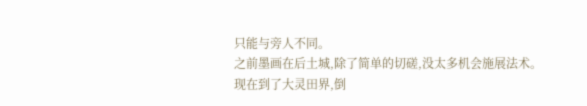只能与旁人不同。
之前墨画在后土城,除了简单的切磋,没太多机会施展法术。
现在到了大灵田界,倒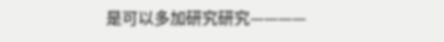是可以多加研究研究————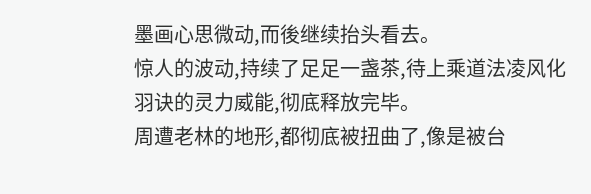墨画心思微动,而後继续抬头看去。
惊人的波动,持续了足足一盏茶,待上乘道法凌风化羽诀的灵力威能,彻底释放完毕。
周遭老林的地形,都彻底被扭曲了,像是被台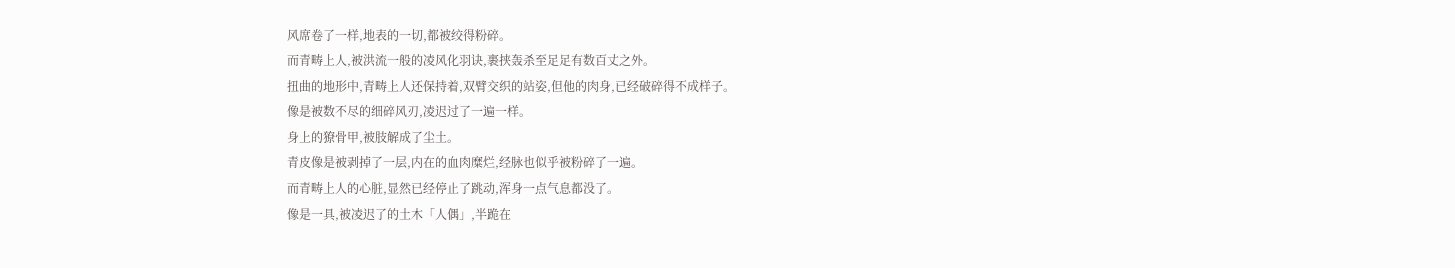风席卷了一样,地表的一切,都被绞得粉碎。
而青畴上人,被洪流一般的凌风化羽诀,裹挟轰杀至足足有数百丈之外。
扭曲的地形中,青畴上人还保持着,双臂交织的站姿,但他的肉身,已经破碎得不成样子。
像是被数不尽的细碎风刃,凌迟过了一遍一样。
身上的獠骨甲,被肢解成了尘土。
青皮像是被剥掉了一层,内在的血肉糜烂,经脉也似乎被粉碎了一遍。
而青畴上人的心脏,显然已经停止了跳动,浑身一点气息都没了。
像是一具,被凌迟了的土木「人偶」,半跪在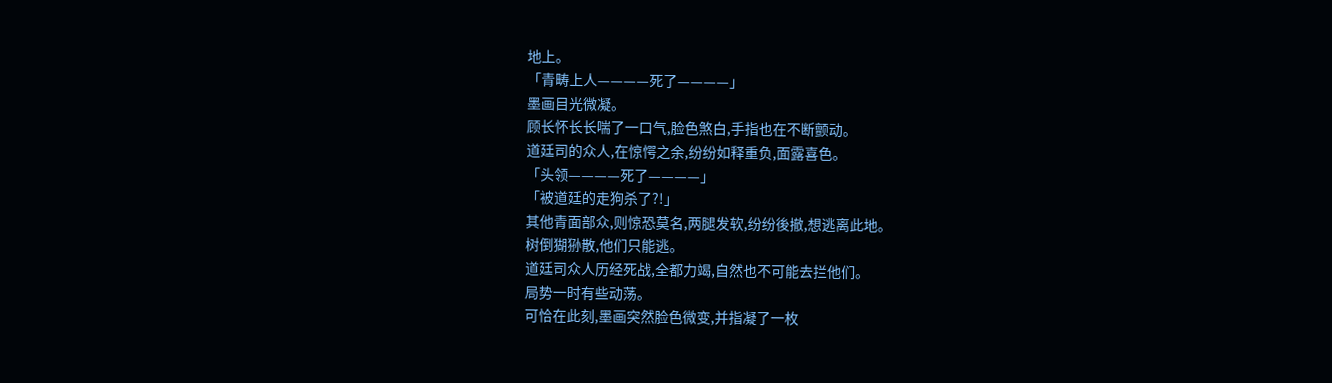地上。
「青畴上人————死了————」
墨画目光微凝。
顾长怀长长喘了一口气,脸色煞白,手指也在不断颤动。
道廷司的众人,在惊愕之余,纷纷如释重负,面露喜色。
「头领————死了————」
「被道廷的走狗杀了?!」
其他青面部众,则惊恐莫名,两腿发软,纷纷後撤,想逃离此地。
树倒猢狲散,他们只能逃。
道廷司众人历经死战,全都力竭,自然也不可能去拦他们。
局势一时有些动荡。
可恰在此刻,墨画突然脸色微变,并指凝了一枚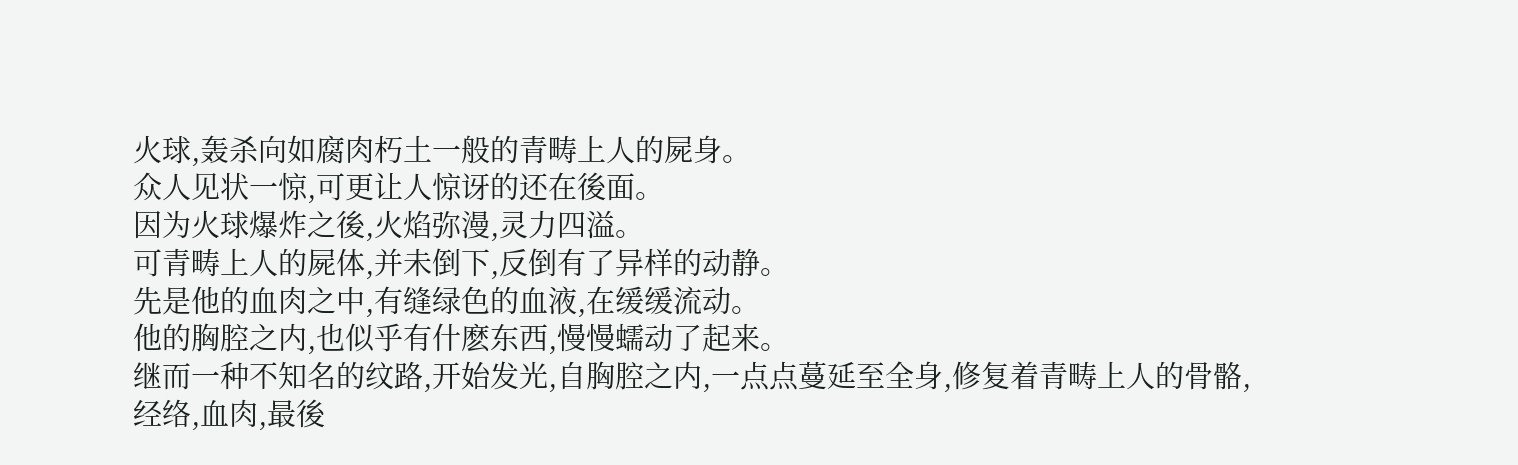火球,轰杀向如腐肉朽土一般的青畴上人的屍身。
众人见状一惊,可更让人惊讶的还在後面。
因为火球爆炸之後,火焰弥漫,灵力四溢。
可青畴上人的屍体,并未倒下,反倒有了异样的动静。
先是他的血肉之中,有缝绿色的血液,在缓缓流动。
他的胸腔之内,也似乎有什麽东西,慢慢蠕动了起来。
继而一种不知名的纹路,开始发光,自胸腔之内,一点点蔓延至全身,修复着青畴上人的骨骼,经络,血肉,最後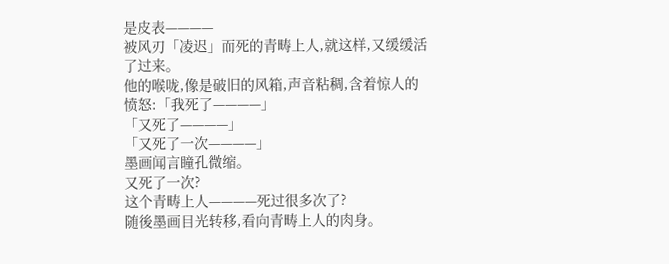是皮表————
被风刃「凌迟」而死的青畴上人,就这样,又缓缓活了过来。
他的喉咙,像是破旧的风箱,声音粘稠,含着惊人的愤怒:「我死了————」
「又死了————」
「又死了一次————」
墨画闻言瞳孔微缩。
又死了一次?
这个青畴上人————死过很多次了?
随後墨画目光转移,看向青畴上人的肉身。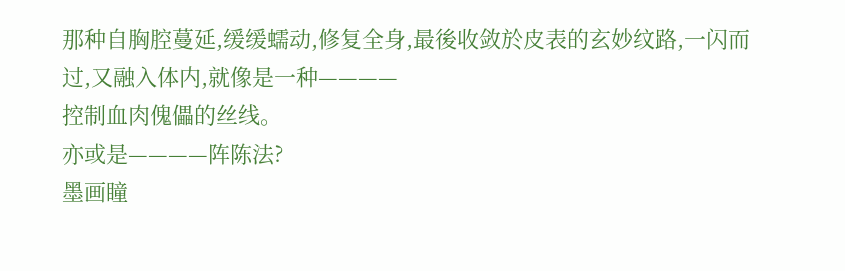那种自胸腔蔓延,缓缓蠕动,修复全身,最後收敛於皮表的玄妙纹路,一闪而过,又融入体内,就像是一种————
控制血肉傀儡的丝线。
亦或是————阵陈法?
墨画瞳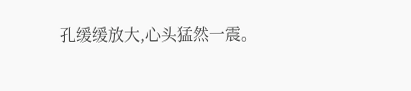孔缓缓放大,心头猛然一震。